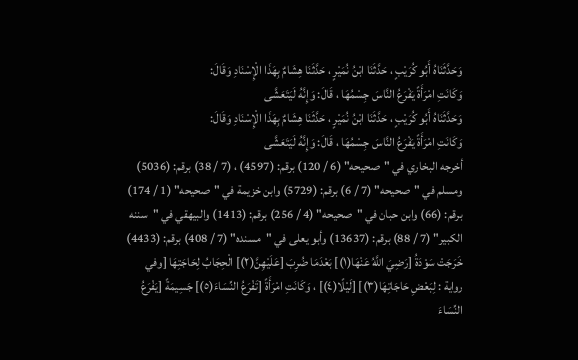وَحَدَّثَنَاهُ أَبُو كُرَيْبٍ ، حَدَّثَنَا ابْنُ نُمَيْرٍ ، حَدَّثَنَا هِشَامٌ بِهَذَا الْإِسْنَادِ وَقَالَ:
وَكَانَتِ امْرَأَةً يَفْرَعُ النَّاسَ جِسْمُهَا ، قَالَ: وَإِنَّهُ لَيَتَعَشَّى
وَحَدَّثَنَاهُ أَبُو كُرَيْبٍ ، حَدَّثَنَا ابْنُ نُمَيْرٍ ، حَدَّثَنَا هِشَامٌ بِهَذَا الْإِسْنَادِ وَقَالَ:
وَكَانَتِ امْرَأَةً يَفْرَعُ النَّاسَ جِسْمُهَا ، قَالَ: وَإِنَّهُ لَيَتَعَشَّى
أخرجه البخاري في "صحيحه" (6 / 120) برقم: (4597) ، (7 / 38) برقم: (5036) ومسلم في "صحيحه" (7 / 6) برقم: (5729) وابن خزيمة في "صحيحه" (1 / 174) برقم: (66) وابن حبان في "صحيحه" (4 / 256) برقم: (1413) والبيهقي في "سننه الكبير" (7 / 88) برقم: (13637) وأبو يعلى في "مسنده" (7 / 408) برقم: (4433)
خَرَجَتْ سَوْدَةُ [رَضِيَ اللَّهُ عَنْهَا(١)] بَعْدَمَا ضُرِبَ [عَلَيْهِنَّ(٢)] الْحِجَابُ لِحَاجَتِهَا [وفي رواية : لِبَعْضِ حَاجَاتِهَا(٣)] [لَيْلًا(٤)] ، وَكَانَتِ امْرَأَةً [تَفْرَعُ النِّسَاءَ(٥)] جَسِيمَةً [يَفْرَعُ النِّسَاءَ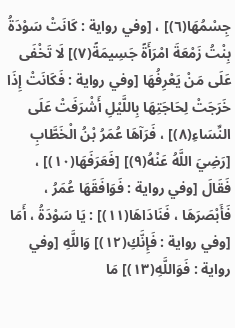جِسْمُهَا(٦)] ، [وفي رواية : كَانَتْ سَوْدَةُ بِنْتُ زَمْعَةَ امْرَأَةً جَسِيمَةً(٧)] لَا تَخْفَى عَلَى مَنْ يَعْرِفُهَا [وفي رواية : فَكَانَتْ إِذَا خَرَجَتْ لِحَاجَتِهَا بِاللَّيْلِ أَشْرَفَتْ عَلَى النِّسَاءِ(٨)] ، فَرَآهَا عُمَرُ بْنُ الْخَطَّابِ [رَضِيَ اللَّهُ عَنْهُ(٩)] [فَعَرَفَهَا(١٠)] ، فَقَالَ [وفي رواية : فَوَافَقَهَا عُمَرُ ، فَأَبْصَرَهَا ، فَنَادَاهَا(١١)] : يَا سَوْدَةُ ، أَمَا [وفي رواية : فَإِنَّكِ(١٢)] وَاللَّهِ [وفي رواية : فَوَاللَّهِ(١٣)] مَا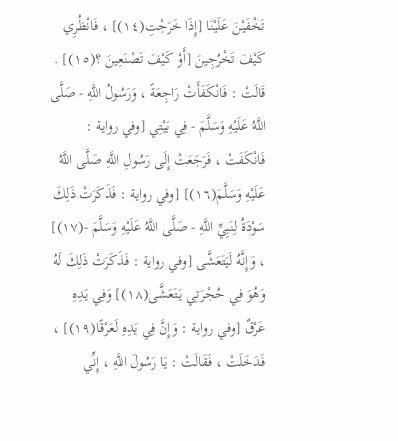تَخْفَيْنَ عَلَيْنَا [إِذَا خَرَجْتِ(١٤)] ، فَانْظُرِي كَيْفَ تَخْرُجِينَ [أَوْ كَيْفَ تَصْنَعِينَ ؟(١٥)] . قَالَتْ : فَانْكَفَأَتْ رَاجِعَةً ، وَرَسُولُ اللَّهِ - صَلَّى اللَّهُ عَلَيْهِ وَسَلَّمَ - فِي بَيْتِي [وفي رواية : فَانْكَفَتْ ، فَرَجَعَتْ إِلَى رَسُولِ اللَّهِ صَلَّى اللَّهُ عَلَيْهِ وَسَلَّمَ(١٦)] [وفي رواية : فَذَكَرَتْ ذَلِكَ سَوْدَةُ لِنَبِيِّ اللَّهِ - صَلَّى اللَّهُ عَلَيْهِ وَسَلَّمَ -(١٧)] ، وَإِنَّهُ لَيَتَعَشَّى [وفي رواية : فَذَكَرَتْ ذَلِكَ لَهُ وَهُوَ فِي حُجْرَتِي يَتَعَشَّى(١٨)] وَفِي يَدِهِ عَرْقٌ [وفي رواية : وَإِنَّ فِي يَدِهِ لَعَرْقًا(١٩)] ، فَدَخَلَتْ ، فَقَالَتْ : يَا رَسُولَ اللَّهِ ، إِنِّي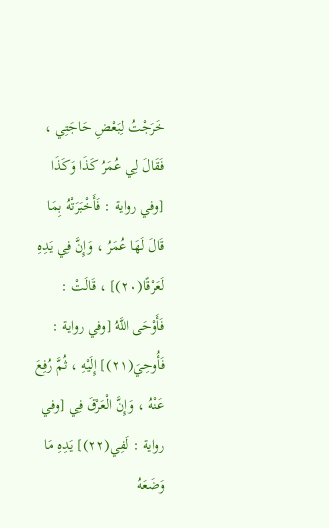خَرَجْتُ لِبَعْضِ حَاجَتِي ، فَقَالَ لِي عُمَرُ كَذَا وَكَذَا [وفي رواية : فَأَخْبَرَتْهُ بِمَا قَالَ لَهَا عُمَرُ ، وَإِنَّ فِي يَدِهِ لَعَرْقًا(٢٠)] ، قَالَتْ : فَأَوْحَى اللَّهُ [وفي رواية : فَأُوحِيَ(٢١)] إِلَيْهِ ، ثُمَّ رُفِعَ عَنْهُ ، وَإِنَّ الْعَرْقَ فِي [وفي رواية : لَفِي(٢٢)] يَدِهِ مَا وَضَعَهُ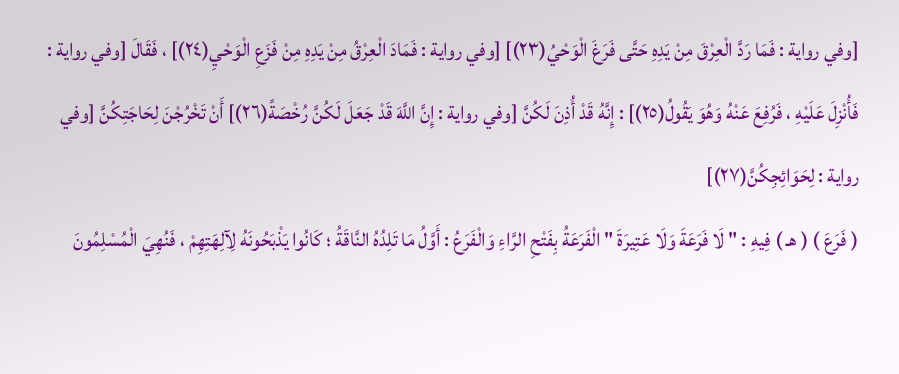[وفي رواية : فَمَا رَدَّ الْعِرْقَ مِنْ يَدِهِ حَتَّى فَرَغَ الْوَحْيُ(٢٣)] [وفي رواية : فَمَادَ الْعِرْقُ مِنْ يَدِهِ مِنْ فَزَعِ الْوَحْيِ(٢٤)] ، فَقَالَ [وفي رواية : فَأُنْزِلَ عَلَيْهِ ، فَرُفِعَ عَنْهُ وَهُوَ يَقُولُ(٢٥)] : إِنَّهُ قَدْ أُذِنَ لَكُنَّ [وفي رواية : إِنَّ اللَّهَ قَدْ جَعَلَ لَكُنَّ رُخْصَةً(٢٦)] أَنْ تَخْرُجْنَ لِحَاجَتِكُنَّ [وفي رواية : لِحَوَائِجِكُنَّ(٢٧)]
( فَرَعَ ) ( هـ ) فِيهِ : " لَا فَرَعَةَ وَلَا عَتِيرَةَ " الْفَرَعَةُ بِفَتْحِ الرَّاءِ وَالْفَرَعُ : أَوَّلُ مَا تَلِدُهُ النَّاقَةُ ؛ كَانُوا يَذْبَحُونَهُ لِآلِهَتِهِمْ ، فَنُهِيَ الْمُسْلِمُونَ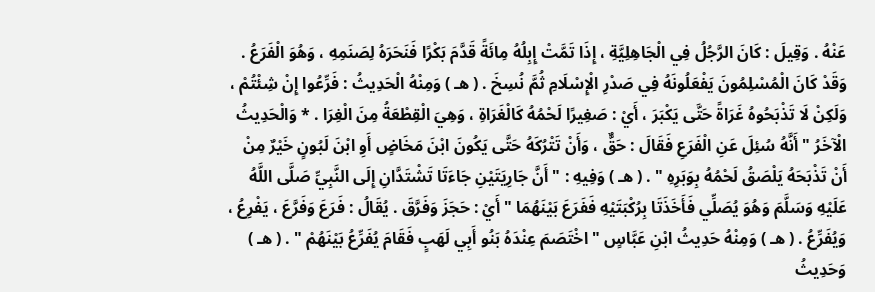عَنْهُ . وَقِيلَ : كَانَ الرَّجُلُ فِي الْجَاهِلِيَّةِ ، إِذَا تَمَّتْ إِبِلُهُ مِائَةً قَدَّمَ بَكْرًا فَنَحَرَهُ لِصَنَمِهِ ، وَهُوَ الْفَرَعُ . وَقَدْ كَانَ الْمُسْلِمُونَ يَفْعَلُونَهُ فِي صَدْرِ الْإِسْلَامِ ثُمَّ نُسِخَ . ( هـ ) وَمِنْهُ الْحَدِيثُ : فَرِّعُوا إِنْ شِئْتُمْ ، وَلَكِنْ لَا تَذْبَحُوهُ غَرَاةً حَتَّى يَكْبَرَ ، أَيْ : صَغِيرًا لَحْمُهُ كَالْغَرَاةِ ، وَهِيَ الْقِطْعَةُ مِنَ الْغِرَا . * وَالْحَدِيثُ الْآخَرُ " أَنَّهُ سُئِلَ عَنِ الْفَرَعِ فَقَالَ : حَقٌّ ، وَأَنْ تَتْرُكَهُ حَتَّى يَكُونَ ابْنَ مَخَاضٍ أَوِ ابْنَ لَبُونٍ خَيْرٌ مِنْ أَنْ تَذْبَحَهُ يَلْصَقُ لَحْمُهُ بِوَبَرِهِ " . ( هـ ) وَفِيهِ : " أَنَّ جَارِيَتَيْنِ جَاءَتَا تَشْتَدَّانِ إِلَى النَّبِيِّ صَلَّى اللَّهُ عَلَيْهِ وَسَلَّمَ وَهُوَ يُصَلِّي فَأَخَذَتَا بِرُكْبَتَيْهِ فَفَرَعَ بَيْنَهُمَا " أَيْ : حَجَزَ وَفَرَّقَ . يُقَالُ : فَرَعَ وَفَرَّعَ ، يَفْرِعُ ، وَيُفَرِّعُ . ( هـ ) وَمِنْهُ حَدِيثُ ابْنِ عَبَّاسٍ " اخْتَصَمَ عِنْدَهُ بَنُو أَبِي لَهَبٍ فَقَامَ يُفَرِّعُ بَيْنَهُمْ " . ( هـ ) وَحَدِيثُ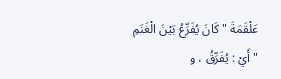عَلْقَمَةَ " كَانَ يُفَرِّعُ بَيْنَ الْغَنَمِ " أَيْ : يُفَرِّقُ ، و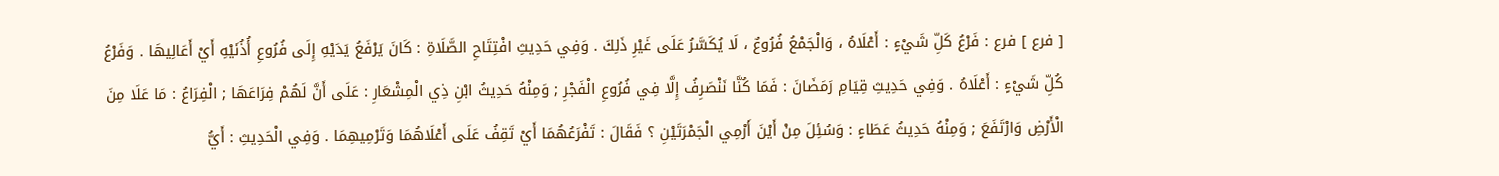[ فرع ] فرع : فَرْعُ كَلِّ شَيْءٍ : أَعْلَاهُ ، وَالْجَمْعُ فُرُوعٌ ، لَا يُكَسَّرُ عَلَى غَيْرِ ذَلِكَ . وَفِي حَدِيثِ افْتِتَاحِ الصَّلَاةِ : كَانَ يَرْفَعُ يَدَيْهِ إِلَى فُرُوعِ أُذُنَيْهِ أَيْ أَعَالِيهَا . وَفَرْعُ كُلِّ شَيْءٍ : أَعْلَاهُ . وَفِي حَدِيثِ قِيَامِ رَمَضَانَ : فَمَا كُنَّا نَنْصَرِفُ إِلَّا فِي فُرُوعِ الْفَجْرِ ; وَمِنْهُ حَدِيثُ ابْنِ ذِي الْمِشْعَارِ : عَلَى أَنَّ لَهُمْ فِرَاعَهَا ; الْفِرَاعُ : مَا عَلَا مِنَ الْأَرْضِ وَارْتَفَعَ ; وَمِنْهُ حَدِيثُ عَطَاءٍ : وَسُئِلَ مِنْ أَيْنَ أَرْمِي الْجَمْرَتَيْنِ ؟ فَقَالَ : تَفْرَعُهُمَا أَيْ تَقِفُ عَلَى أَعْلَاهُمَا وَتَرْمِيهِمَا . وَفِي الْحَدِيثِ : أَيُّ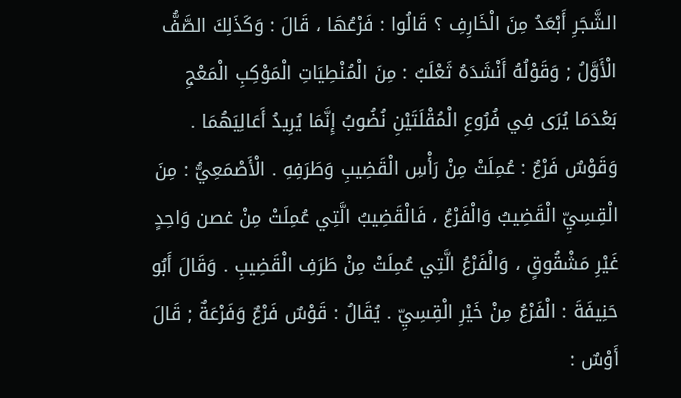الشَّجَرِ أَبْعَدُ مِنَ الْخَارِفِ ؟ قَالُوا : فَرْعُهَا ، قَالَ : وَكَذَلِكَ الصَّفُّ الْأَوَّلُ ; وَقَوْلُهُ أَنْشَدَهُ ثَعْلَبٌ : مِنَ الْمُنْطِيَاتِ الْمَوْكِبِ الْمَعْجِ بَعْدَمَا يُرَى فِي فُرُوعِ الْمُقْلَتَيْنِ نُضُوبُ إِنَّمَا يُرِيدُ أَعَالِيَهُمَا . وَقَوْسٌ فَرْعٌ : عُمِلَتْ مِنْ رَأْسِ الْقَضِيبِ وَطَرَفِهِ . الْأَصْمَعِيُّ : مِنَ الْقِسِيِّ الْقَضِيبُ وَالْفَرْعُ ، فَالْقَضِيبُ الَّتِي عُمِلَتْ مِنْ غصن وَاحِدٍ غَيْرِ مَشْقُوقٍ ، وَالْفَرْعُ الَّتِي عُمِلَتْ مِنْ طَرَفِ الْقَضِيبِ . وَقَالَ أَبُو حَنِيفَةَ : الْفَرْعُ مِنْ خَيْرِ الْقِسِيِّ . يُقَالُ : قَوْسٌ فَرْعٌ وَفَرْعَةٌ ; قَالَ أَوْسٌ :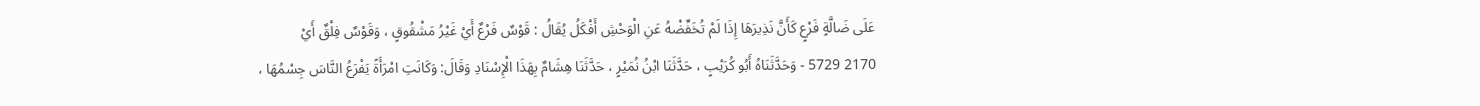عَلَى ضَالَّةٍ فَرْعٍ كَأَنَّ نَذِيرَهَا إِذَا لَمْ تُخَفِّضْهُ عَنِ الْوَحْشِ أَفْكَلُ يُقَالُ : قَوْسٌ فَرْعٌ أَيْ غَيْرُ مَشْقُوقٍ ، وَقَوْسٌ فِلْقٌ أَيْ
2170 5729 - وَحَدَّثَنَاهُ أَبُو كُرَيْبٍ ، حَدَّثَنَا ابْنُ نُمَيْرٍ ، حَدَّثَنَا هِشَامٌ بِهَذَا الْإِسْنَادِ وَقَالَ: وَكَانَتِ امْرَأَةً يَفْرَعُ النَّاسَ جِسْمُهَا ،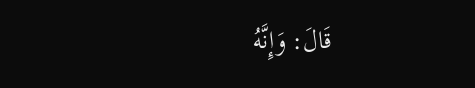قَالَ: وَإِنَّهُ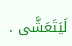لَيَتَعَشَّى .